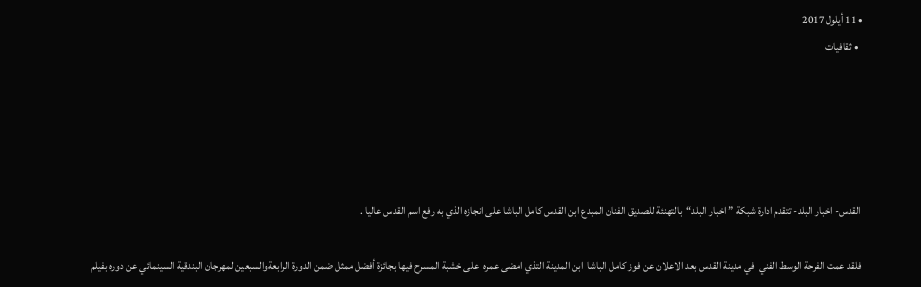• 11 أيلول 2017
  • ثقافيات





 القدس- اخبار البلد- تتقدم ادارة شبكة ” اخبار البلد“  بالتهنئة للصديق الفنان المبدع ابن القدس كامل الباشا على انجازه الذي به رفع اسم القدس عاليا .

 فلقد عمت الفرحة الوسط الفني  في مدينة القدس بعد الاعلان عن فوز كامل الباشا  ابن المدينة التذي امضى عمره  على خشبة المسرح فيها بجائزة أفضل ممثل ضمن الدورة الرابعةوالسبعين لمهرجان البندقية السينمائي عن دوره بفيلم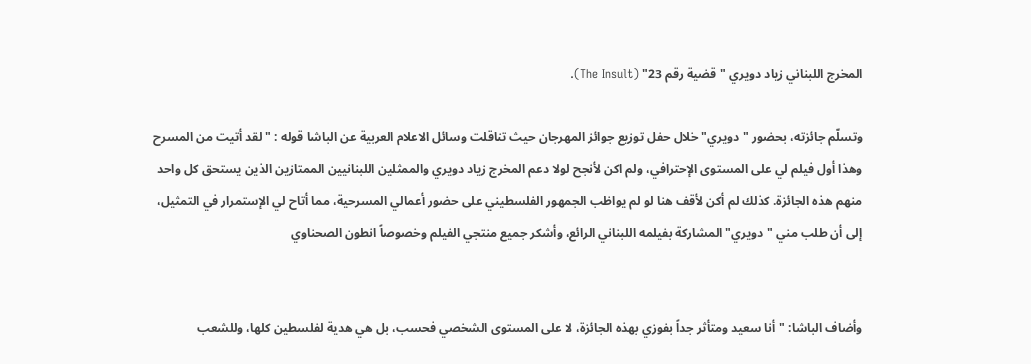المخرج اللبناني زياد دويري "قضية رقم 23" (The Insult).

وتسلّم جائزته، بحضور "دويري" خلال حفل توزيع جوائز المهرجان حيث تناقلت وسائل الاعلام العربية عن الباشا قوله : "لقد أتيت من المسرح وهذا أول فيلم لي على المستوى الإحترافي، ولم اكن لأنجح لولا دعم المخرج زياد دويري والممثلين اللبنانيين الممتازين الذين يستحق كل واحد منهم هذه الجائزة. كذلك لم أكن لأقف هنا لو لم يواظب الجمهور الفلسطيني على حضور أعمالي المسرحية، مما أتاح لي الإستمرار في التمثيل، إلى أن طلب مني "دويري" المشاركة بفيلمه اللبناني الرائع، وأشكر جميع منتجي الفيلم وخصوصاً انطون الصحناوي


وأضاف الباشا: "أنا سعيد ومتأثر جداً بفوزي بهذه الجائزة، لا على المستوى الشخصي فحسب، بل هي هدية لفلسطين كلها، وللشعب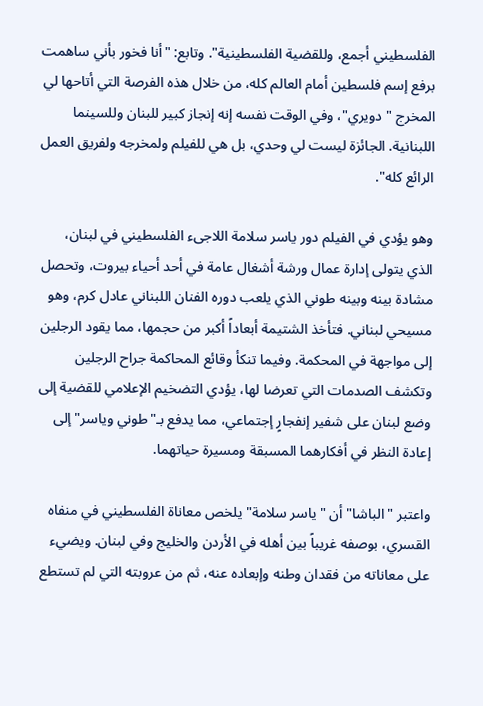الفلسطيني أجمع، وللقضية الفلسطينية". وتابع: "أنا فخور بأني ساهمت برفع إسم فلسطين أمام العالم كله، من خلال هذه الفرصة التي أتاحها لي المخرج "دويري"، وفي الوقت نفسه إنه إنجاز كبير للبنان وللسينما اللبنانية. الجائزة ليست لي وحدي، بل هي للفيلم ولمخرجه ولفريق العمل الرائع كله".

وهو يؤدي في الفيلم دور ياسر سلامة اللاجىء الفلسطيني في لبنان، الذي يتولى إدارة عمال ورشة أشغال عامة في أحد أحياء بيروت، وتحصل مشادة بينه وبينه طوني الذي يلعب دوره الفنان اللبناني عادل كرم، وهو مسيحي لبناني. فتأخذ الشتيمة أبعاداً أكبر من حجمها، مما يقود الرجلين إلى مواجهة في المحكمة. وفيما تنكأ وقائع المحاكمة جراح الرجلين وتكشف الصدمات التي تعرضا لها، يؤدي التضخيم الإعلامي للقضية إلى وضع لبنان على شفير إنفجارٍ إجتماعي، مما يدفع بـ"طوني وياسر" إلى إعادة النظر في أفكارهما المسبقة ومسيرة حياتهما.

واعتبر "الباشا" أن "ياسر سلامة" يلخص معاناة الفلسطيني في منفاه القسري، بوصفه غريباً بين أهله في الأردن والخليج وفي لبنان. ويضيء على معاناته من فقدان وطنه وإبعاده عنه، ثم من عروبته التي لم تستطع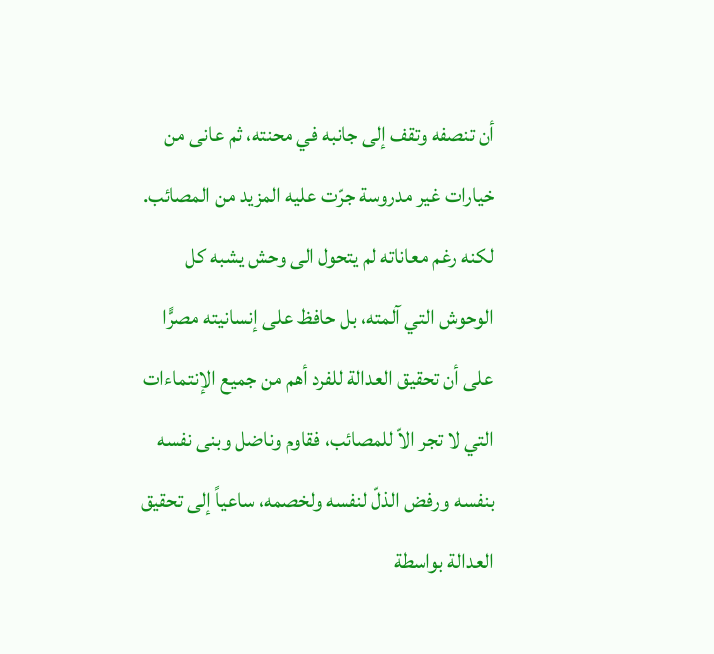أن تنصفه وتقف إلى جانبه في محنته، ثم عانى من خيارات غير مدروسة جرّت عليه المزيد من المصائب. لكنه رغم معاناته لم يتحول الى وحش يشبه كل الوحوش التي آلمته، بل حافظ على إنسانيته مصرًّا على أن تحقيق العدالة للفرد أهم من جميع الإنتماءات التي لا تجر الاّ للمصائب، فقاوم وناضل وبنى نفسه بنفسه ورفض الذلّ لنفسه ولخصمه، ساعياً إلى تحقيق العدالة بواسطة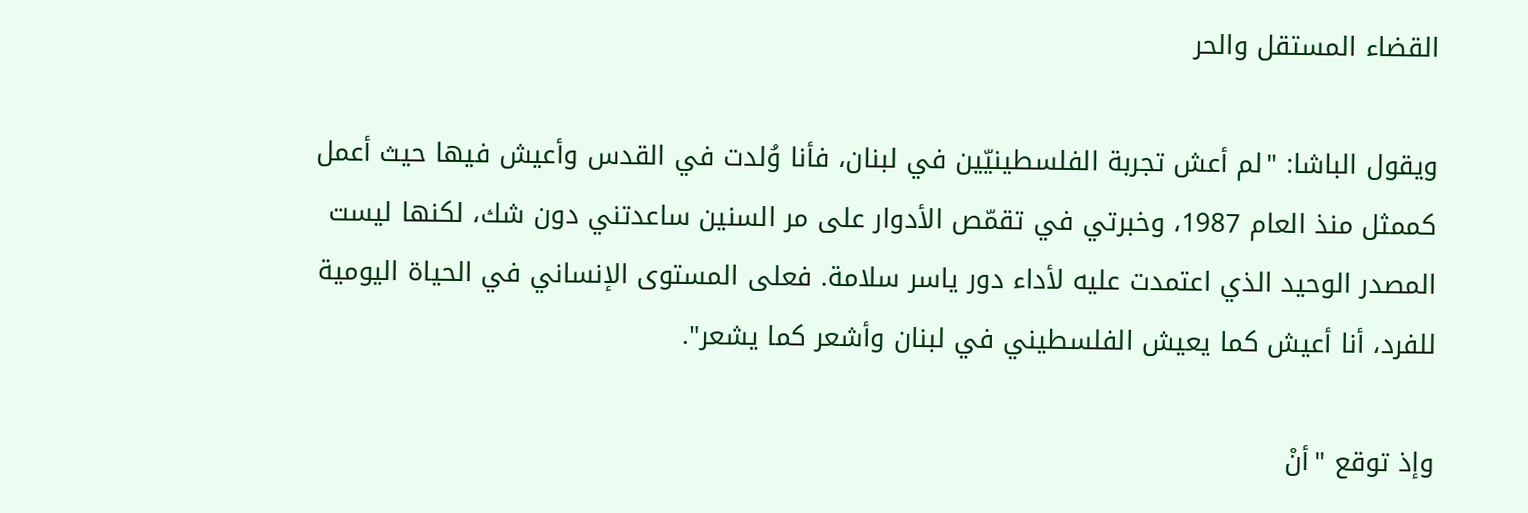القضاء المستقل والحر

ويقول الباشا: "لم أعش تجربة الفلسطينيّين في لبنان، فأنا وُلدت في القدس وأعيش فيها حيث أعمل كممثل منذ العام 1987، وخبرتي في تقمّص الأدوار على مر السنين ساعدتني دون شك، لكنها ليست المصدر الوحيد الذي اعتمدت عليه لأداء دور ياسر سلامة. فعلى المستوى الإنساني في الحياة اليومية للفرد، أنا أعيش كما يعيش الفلسطيني في لبنان وأشعر كما يشعر".

وإذ توقع "أنْ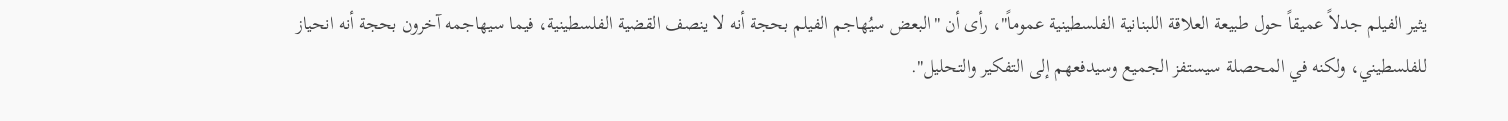يثير الفيلم جدلاً عميقاً حول طبيعة العلاقة اللبنانية الفلسطينية عموماً"، رأى أن "البعض سيُهاجم الفيلم بحجة أنه لا ينصف القضية الفلسطينية، فيما سيهاجمه آخرون بحجة أنه انحياز للفلسطيني، ولكنه في المحصلة سيستفز الجميع وسيدفعهم إلى التفكير والتحليل".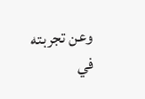وعن تجربته في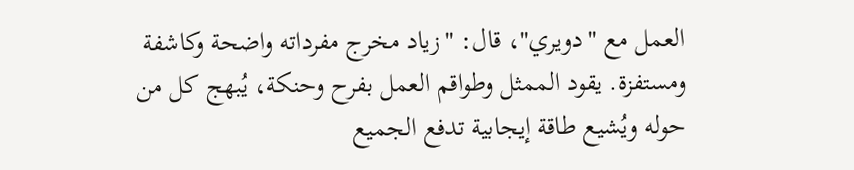العمل مع "دويري"، قال: "زياد مخرج مفرداته واضحة وكاشفة ومستفزة. يقود الممثل وطواقم العمل بفرح وحنكة، يُبهج كل من حوله ويُشيع طاقة إيجابية تدفع الجميع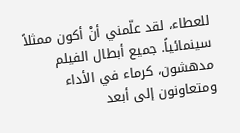للعطاء، لقد علّمني أنْ أكون ممثلاً سينمائياً. جميع أبطال الفيلم مدهشون، كرماء في الأداء ومتعاونون إلى أبعد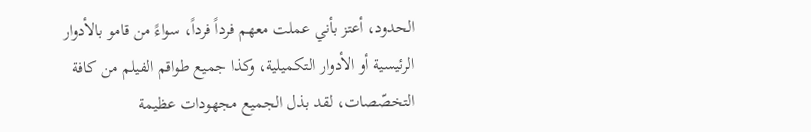الحدود، أعتز بأني عملت معهم فرداً فرداً، سواءً من قامو بالأدوار الرئيسية أو الأدوار التكميلية، وكذا جميع طواقم الفيلم من كافة التخصّصات، لقد بذل الجميع مجهودات عظيمة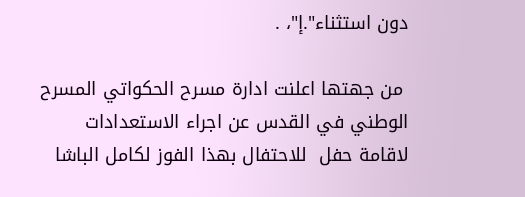دون استثناء".إ"، .

 من جهتها اعلنت ادارة مسرح الحكواتي المسرح الوطني في القدس عن اجراء الاستعدادات  لاقامة حفل  للاحتفال بهذا الفوز لكامل الباشا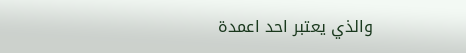والذي يعتبر احد اعمدة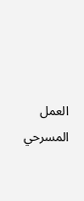العمل المسرحي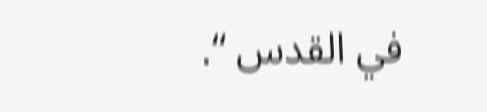في القدس “.